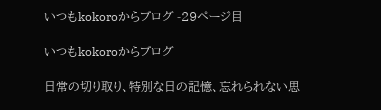いつもkokoroからブログ -29ページ目

いつもkokoroからブログ

日常の切り取り、特別な日の記憶、忘れられない思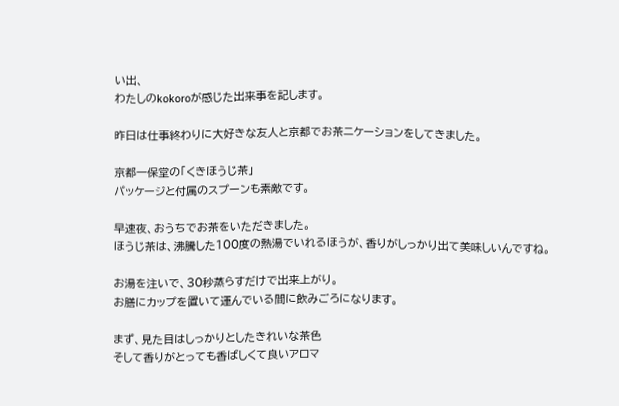い出、
わたしのkokoroが感じた出来事を記します。

昨日は仕事終わりに大好きな友人と京都でお茶ニケーションをしてきました。

京都一保堂の「くきほうじ茶」
パッケージと付属のスプーンも素敵です。

早速夜、おうちでお茶をいただきました。
ほうじ茶は、沸騰した100度の熱湯でいれるほうが、香りがしっかり出て美味しいんですね。

お湯を注いで、30秒蒸らすだけで出来上がり。
お膳にカップを置いて運んでいる間に飲みごろになります。

まず、見た目はしっかりとしたきれいな茶色
そして香りがとっても香ばしくて良いアロマ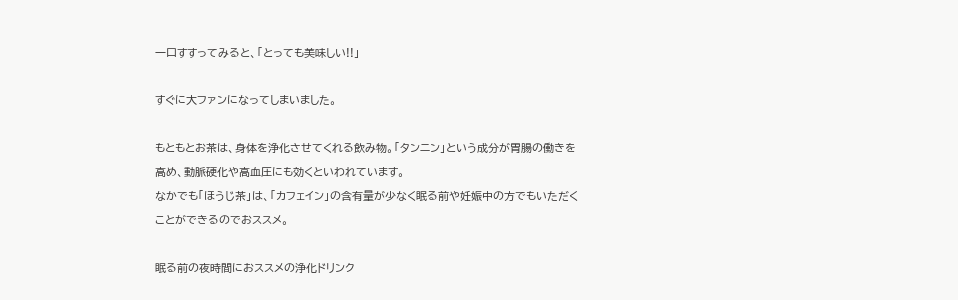一口すすってみると、「とっても美味しい!!」

すぐに大ファンになってしまいました。

もともとお茶は、身体を浄化させてくれる飲み物。「タンニン」という成分が胃腸の働きを高め、動脈硬化や高血圧にも効くといわれています。
なかでも「ほうじ茶」は、「カフェイン」の含有量が少なく眠る前や妊娠中の方でもいただくことができるのでおススメ。

眠る前の夜時間におススメの浄化ドリンク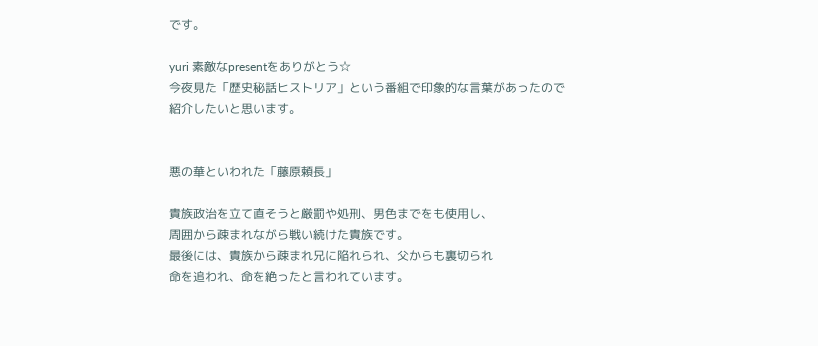です。

yuri 素敵なpresentをありがとう☆
今夜見た「歴史秘話ヒストリア」という番組で印象的な言葉があったので
紹介したいと思います。


悪の華といわれた「藤原頼長」

貴族政治を立て直そうと厳罰や処刑、男色までをも使用し、
周囲から疎まれながら戦い続けた貴族です。
最後には、貴族から疎まれ兄に陥れられ、父からも裏切られ
命を追われ、命を絶ったと言われています。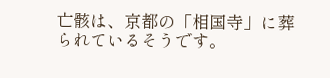亡骸は、京都の「相国寺」に葬られているそうです。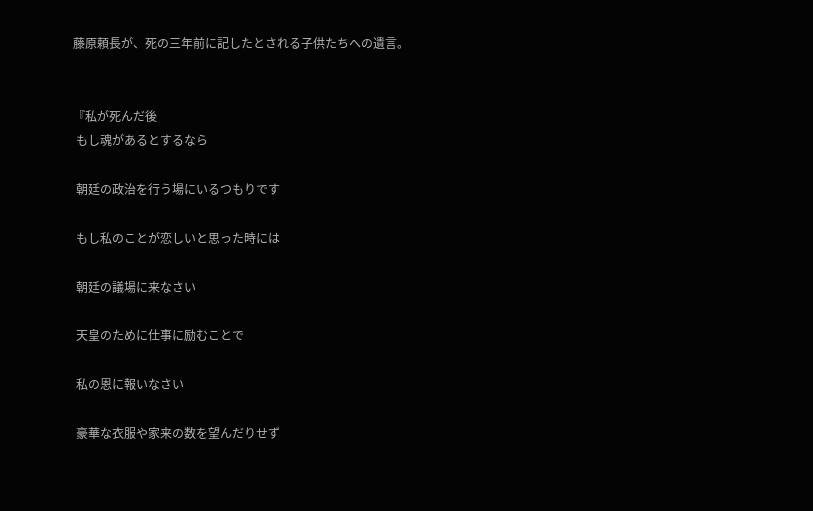藤原頼長が、死の三年前に記したとされる子供たちへの遺言。


『私が死んだ後
 もし魂があるとするなら

 朝廷の政治を行う場にいるつもりです

 もし私のことが恋しいと思った時には

 朝廷の議場に来なさい

 天皇のために仕事に励むことで

 私の恩に報いなさい

 豪華な衣服や家来の数を望んだりせず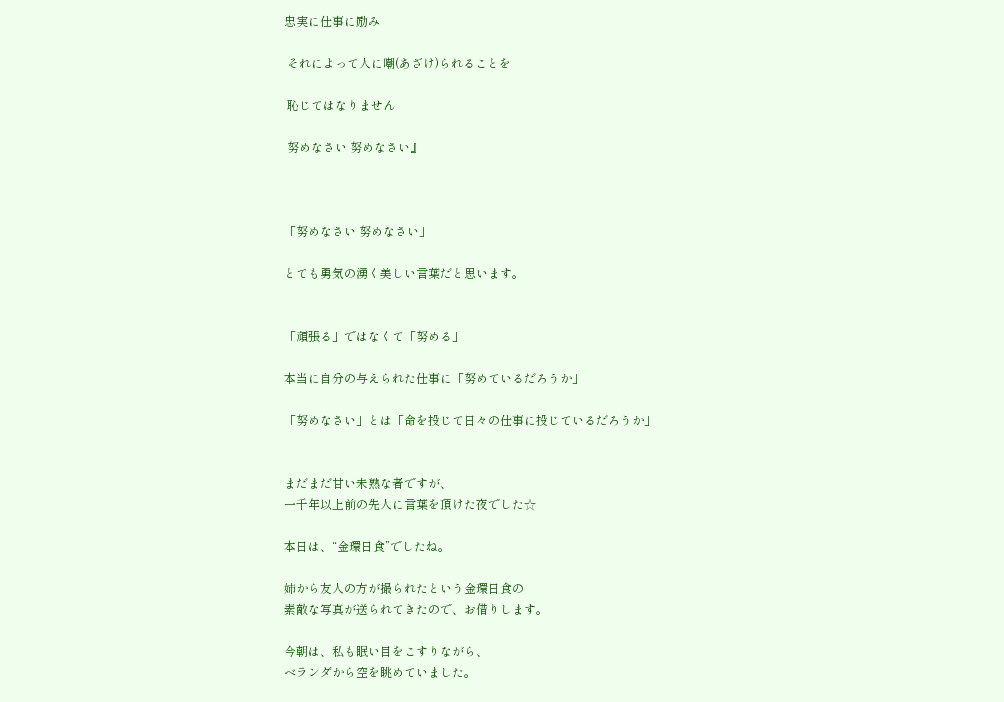忠実に仕事に励み

 それによって人に嘲(あざけ)られることを

 恥じてはなりません

 努めなさい 努めなさい』



「努めなさい 努めなさい」

とても勇気の湧く美しい言葉だと思います。


「頑張る」ではなくて「努める」

本当に自分の与えられた仕事に「努めているだろうか」

「努めなさい」とは「命を投じて日々の仕事に投じているだろうか」


まだまだ甘い未熟な者ですが、
一千年以上前の先人に言葉を頂けた夜でした☆

本日は、“金環日食”でしたね。

姉から友人の方が撮られたという金環日食の
素敵な写真が送られてきたので、お借りします。

今朝は、私も眠い目をこすりながら、
ベランダから空を眺めていました。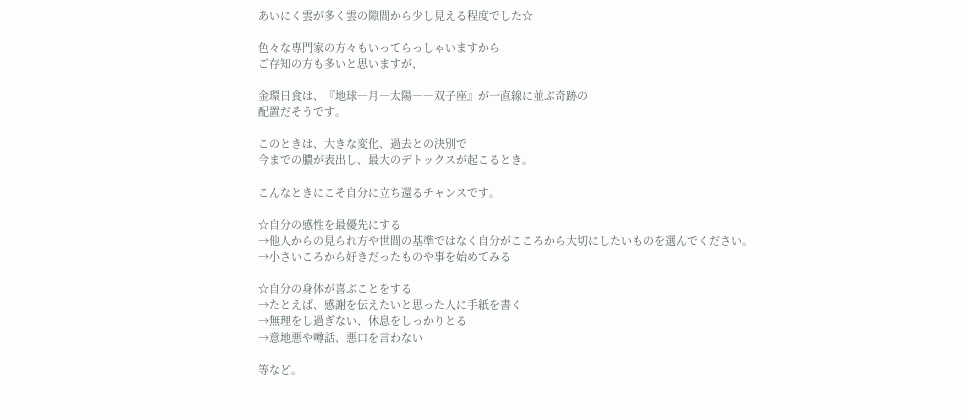あいにく雲が多く雲の隙間から少し見える程度でした☆

色々な専門家の方々もいってらっしゃいますから
ご存知の方も多いと思いますが、

金環日食は、『地球―月―太陽――双子座』が一直線に並ぶ奇跡の
配置だそうです。

このときは、大きな変化、過去との決別で
今までの膿が表出し、最大のデトックスが起こるとき。

こんなときにこそ自分に立ち還るチャンスです。

☆自分の感性を最優先にする
→他人からの見られ方や世間の基準ではなく自分がこころから大切にしたいものを選んでください。
→小さいころから好きだったものや事を始めてみる

☆自分の身体が喜ぶことをする
→たとえば、感謝を伝えたいと思った人に手紙を書く
→無理をし過ぎない、休息をしっかりとる
→意地悪や噂話、悪口を言わない

等など。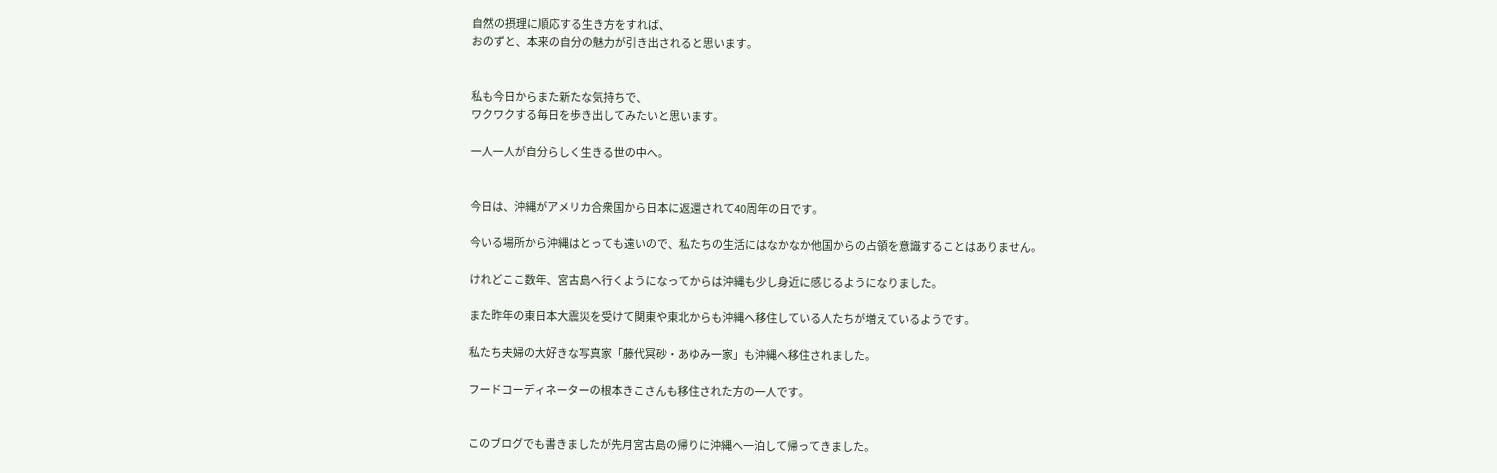自然の摂理に順応する生き方をすれば、
おのずと、本来の自分の魅力が引き出されると思います。


私も今日からまた新たな気持ちで、
ワクワクする毎日を歩き出してみたいと思います。

一人一人が自分らしく生きる世の中へ。


今日は、沖縄がアメリカ合衆国から日本に返還されて40周年の日です。

今いる場所から沖縄はとっても遠いので、私たちの生活にはなかなか他国からの占領を意識することはありません。

けれどここ数年、宮古島へ行くようになってからは沖縄も少し身近に感じるようになりました。

また昨年の東日本大震災を受けて関東や東北からも沖縄へ移住している人たちが増えているようです。

私たち夫婦の大好きな写真家「藤代冥砂・あゆみ一家」も沖縄へ移住されました。

フードコーディネーターの根本きこさんも移住された方の一人です。


このブログでも書きましたが先月宮古島の帰りに沖縄へ一泊して帰ってきました。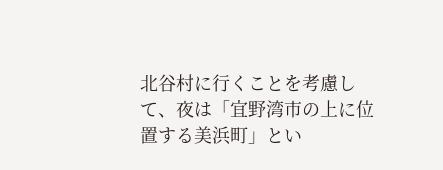北谷村に行くことを考慮して、夜は「宜野湾市の上に位置する美浜町」とい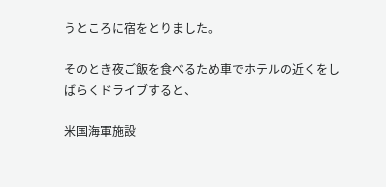うところに宿をとりました。

そのとき夜ご飯を食べるため車でホテルの近くをしばらくドライブすると、

米国海軍施設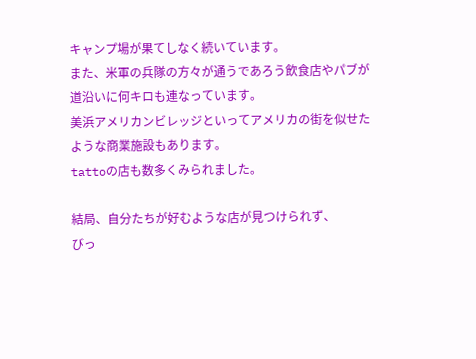キャンプ場が果てしなく続いています。
また、米軍の兵隊の方々が通うであろう飲食店やパブが道沿いに何キロも連なっています。
美浜アメリカンビレッジといってアメリカの街を似せたような商業施設もあります。
tattoの店も数多くみられました。

結局、自分たちが好むような店が見つけられず、
びっ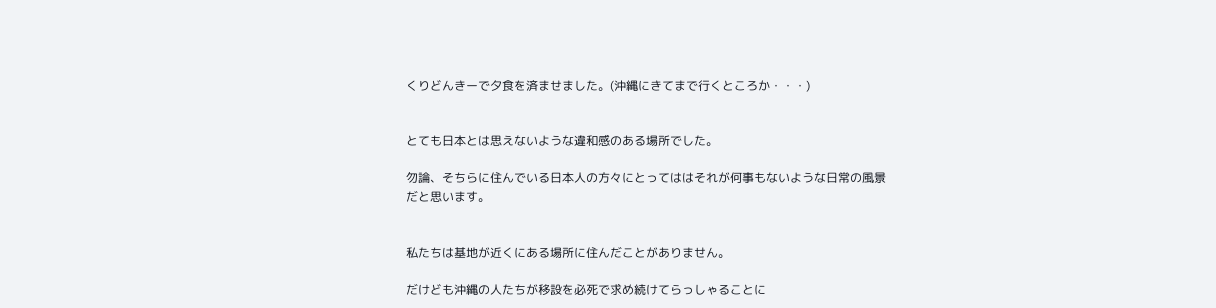くりどんきーで夕食を済ませました。(沖縄にきてまで行くところか・・・)


とても日本とは思えないような違和感のある場所でした。

勿論、そちらに住んでいる日本人の方々にとってははそれが何事もないような日常の風景
だと思います。


私たちは基地が近くにある場所に住んだことがありません。

だけども沖縄の人たちが移設を必死で求め続けてらっしゃることに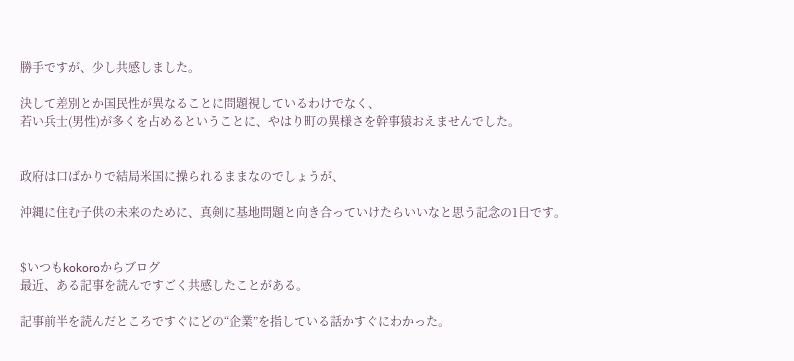勝手ですが、少し共感しました。

決して差別とか国民性が異なることに問題視しているわけでなく、
若い兵士(男性)が多くを占めるということに、やはり町の異様さを幹事猿おえませんでした。


政府は口ばかりで結局米国に操られるままなのでしょうが、

沖縄に住む子供の未来のために、真剣に基地問題と向き合っていけたらいいなと思う記念の1日です。


$いつもkokoroからブログ
最近、ある記事を読んですごく共感したことがある。

記事前半を読んだところですぐにどの“企業”を指している話かすぐにわかった。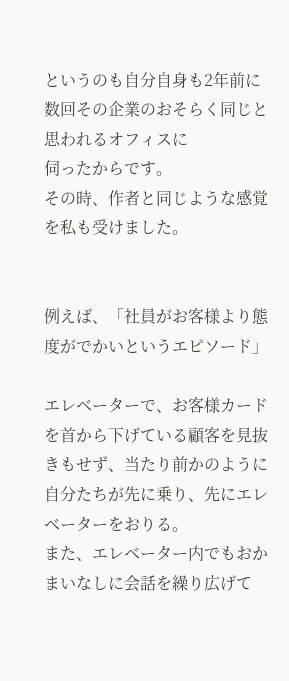というのも自分自身も2年前に数回その企業のおそらく同じと思われるオフィスに
伺ったからです。
その時、作者と同じような感覚を私も受けました。


例えば、「社員がお客様より態度がでかいというエピソード」

エレベーターで、お客様カードを首から下げている顧客を見抜きもせず、当たり前かのように自分たちが先に乗り、先にエレベーターをおりる。
また、エレベーター内でもおかまいなしに会話を繰り広げて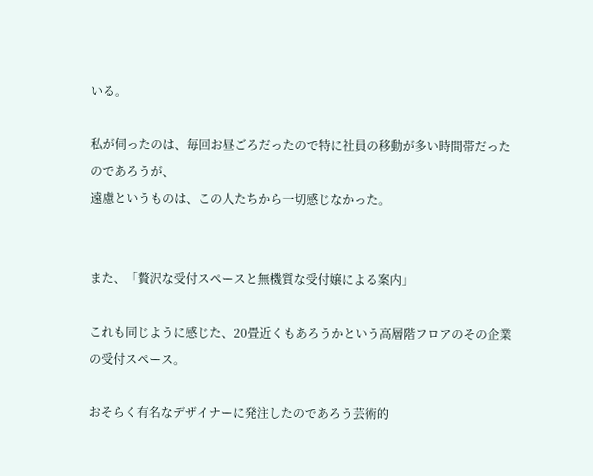いる。

私が伺ったのは、毎回お昼ごろだったので特に社員の移動が多い時間帯だったのであろうが、
遠慮というものは、この人たちから一切感じなかった。


また、「贅沢な受付スペースと無機質な受付嬢による案内」

これも同じように感じた、20畳近くもあろうかという高層階フロアのその企業の受付スペース。

おそらく有名なデザイナーに発注したのであろう芸術的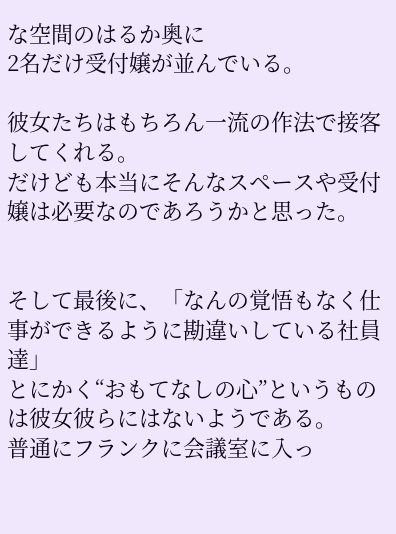な空間のはるか奥に
2名だけ受付嬢が並んでいる。

彼女たちはもちろん一流の作法で接客してくれる。
だけども本当にそんなスペースや受付嬢は必要なのであろうかと思った。


そして最後に、「なんの覚悟もなく仕事ができるように勘違いしている社員達」
とにかく“おもてなしの心”というものは彼女彼らにはないようである。
普通にフランクに会議室に入っ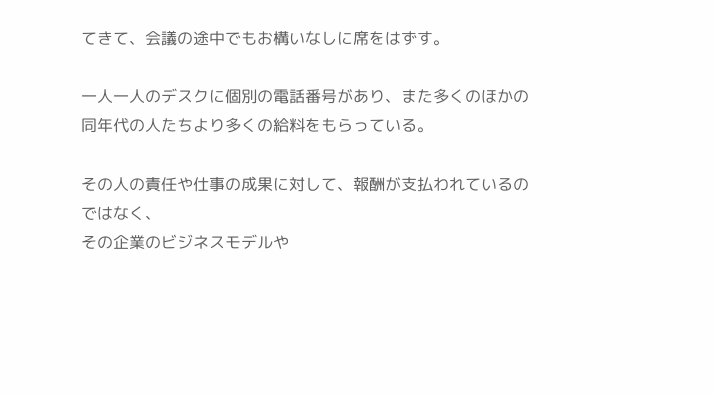てきて、会議の途中でもお構いなしに席をはずす。

一人一人のデスクに個別の電話番号があり、また多くのほかの同年代の人たちより多くの給料をもらっている。

その人の責任や仕事の成果に対して、報酬が支払われているのではなく、
その企業のビジネスモデルや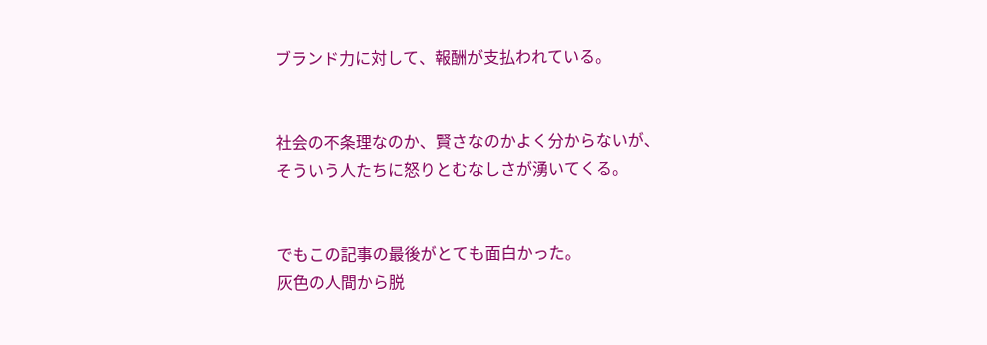ブランド力に対して、報酬が支払われている。


社会の不条理なのか、賢さなのかよく分からないが、
そういう人たちに怒りとむなしさが湧いてくる。


でもこの記事の最後がとても面白かった。
灰色の人間から脱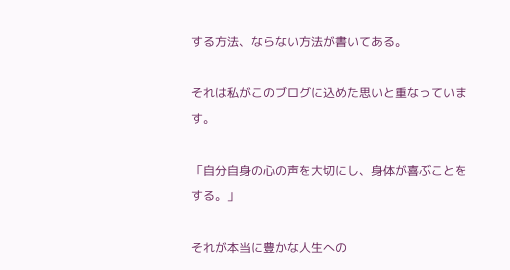する方法、ならない方法が書いてある。

それは私がこのブログに込めた思いと重なっています。

「自分自身の心の声を大切にし、身体が喜ぶことをする。」

それが本当に豊かな人生への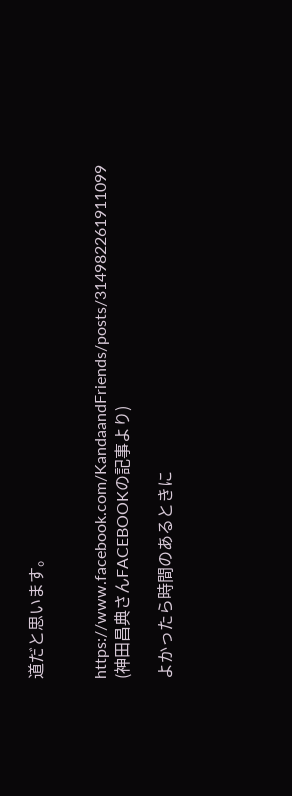道だと思います。


https://www.facebook.com/KandaandFriends/posts/314982261911099
(神田昌典さんFACEBOOKの記事より)

よかったら時間のあるときに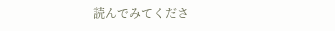読んでみてくださ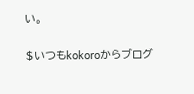い。

$いつもkokoroからブログ